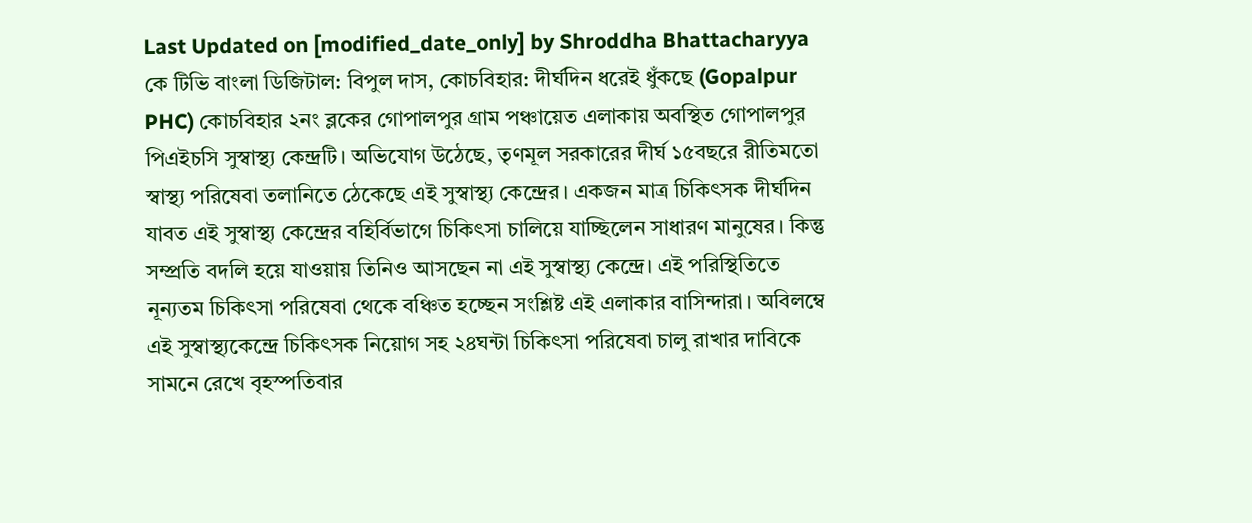Last Updated on [modified_date_only] by Shroddha Bhattacharyya
কে টিভি বাংলা ডিজিটাল: বিপুল দাস, কোচবিহার: দীর্ঘদিন ধরেই ধুঁকছে (Gopalpur PHC) কোচবিহার ২নং ব্লকের গোপালপুর গ্রাম পঞ্চায়েত এলাকায় অবস্থিত গোপালপুর পিএইচসি সুস্বাস্থ্য কেন্দ্রটি। অভিযোগ উঠেছে, তৃণমূল সরকারের দীর্ঘ ১৫বছরে রীতিমতো স্বাস্থ্য পরিষেবা তলানিতে ঠেকেছে এই সুস্বাস্থ্য কেন্দ্রের। একজন মাত্র চিকিৎসক দীর্ঘদিন যাবত এই সুস্বাস্থ্য কেন্দ্রের বহির্বিভাগে চিকিৎসা চালিয়ে যাচ্ছিলেন সাধারণ মানুষের। কিন্তু সম্প্রতি বদলি হয়ে যাওয়ায় তিনিও আসছেন না এই সুস্বাস্থ্য কেন্দ্রে। এই পরিস্থিতিতে নূন্যতম চিকিৎসা পরিষেবা থেকে বঞ্চিত হচ্ছেন সংশ্লিষ্ট এই এলাকার বাসিন্দারা। অবিলম্বে এই সুস্বাস্থ্যকেন্দ্রে চিকিৎসক নিয়োগ সহ ২৪ঘন্টা চিকিৎসা পরিষেবা চালু রাখার দাবিকে সামনে রেখে বৃহস্পতিবার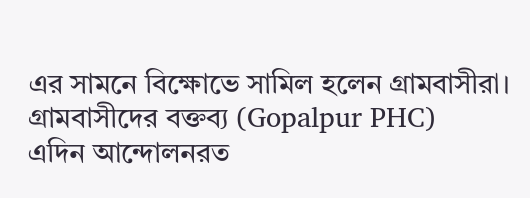এর সামনে বিক্ষোভে সামিল হলেন গ্রামবাসীরা।
গ্রামবাসীদের বক্তব্য (Gopalpur PHC)
এদিন আন্দোলনরত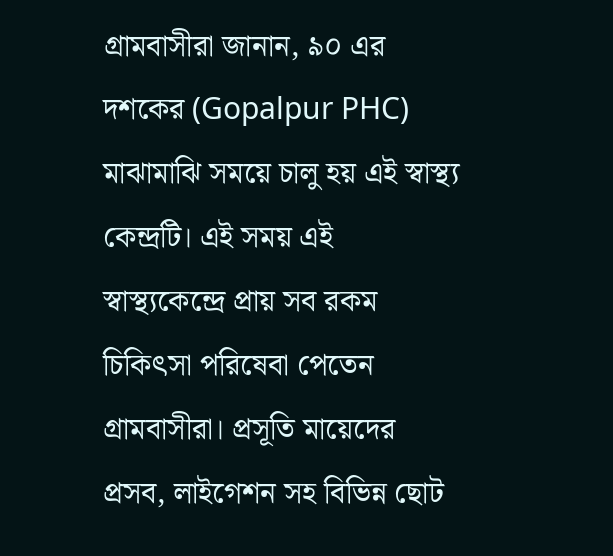গ্রামবাসীরা জানান, ৯০ এর দশকের (Gopalpur PHC) মাঝামাঝি সময়ে চালু হয় এই স্বাস্থ্য কেন্দ্রটি। এই সময় এই স্বাস্থ্যকেন্দ্রে প্রায় সব রকম চিকিৎসা পরিষেবা পেতেন গ্রামবাসীরা। প্রসূতি মায়েদের প্রসব, লাইগেশন সহ বিভিন্ন ছোট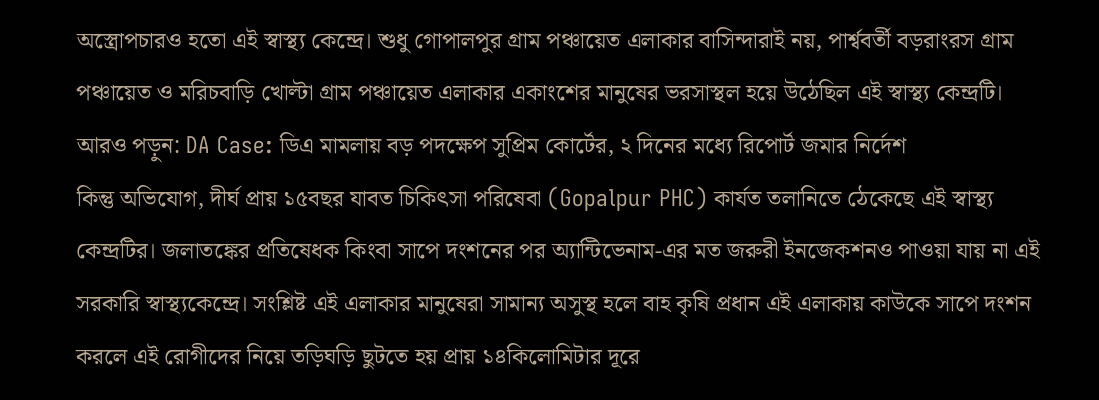অস্ত্রোপচারও হতো এই স্বাস্থ্য কেন্দ্রে। শুধু গোপালপুর গ্রাম পঞ্চায়েত এলাকার বাসিন্দারাই নয়, পার্শ্ববর্তী বড়রাংরস গ্রাম পঞ্চায়েত ও মরিচবাড়ি খোল্টা গ্রাম পঞ্চায়েত এলাকার একাংশের মানুষের ভরসাস্থল হয়ে উঠেছিল এই স্বাস্থ্য কেন্দ্রটি।
আরও পড়ুন: DA Case: ডিএ মামলায় বড় পদক্ষেপ সুপ্রিম কোর্টের, ২ দিনের মধ্যে রিপোর্ট জমার নির্দেশ
কিন্তু অভিযোগ, দীর্ঘ প্রায় ১৫বছর যাবত চিকিৎসা পরিষেবা (Gopalpur PHC) কার্যত তলানিতে ঠেকেছে এই স্বাস্থ্য কেন্দ্রটির। জলাতঙ্কের প্রতিষেধক কিংবা সাপে দংশনের পর অ্যান্টিভেনাম-এর মত জরুরী ইনজেকশনও পাওয়া যায় না এই সরকারি স্বাস্থ্যকেন্দ্রে। সংশ্লিষ্ট এই এলাকার মানুষেরা সামান্য অসুস্থ হলে বাহ কৃষি প্রধান এই এলাকায় কাউকে সাপে দংশন করলে এই রোগীদের নিয়ে তড়িঘড়ি ছুটতে হয় প্রায় ১৪কিলোমিটার দূরে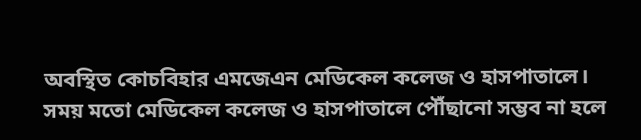অবস্থিত কোচবিহার এমজেএন মেডিকেল কলেজ ও হাসপাতালে। সময় মতো মেডিকেল কলেজ ও হাসপাতালে পৌঁছানো সম্ভব না হলে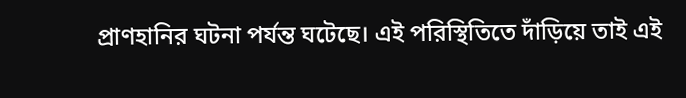প্রাণহানির ঘটনা পর্যন্ত ঘটেছে। এই পরিস্থিতিতে দাঁড়িয়ে তাই এই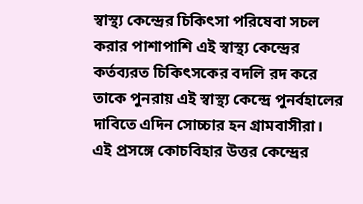স্বাস্থ্য কেন্দ্রের চিকিৎসা পরিষেবা সচল করার পাশাপাশি এই স্বাস্থ্য কেন্দ্রের কর্তব্যরত চিকিৎসকের বদলি রদ করে তাকে পুনরায় এই স্বাস্থ্য কেন্দ্রে পুনর্বহালের দাবিতে এদিন সোচ্চার হন গ্রামবাসীরা।
এই প্রসঙ্গে কোচবিহার উত্তর কেন্দ্রের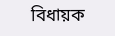বিধায়ক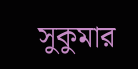সুকুমার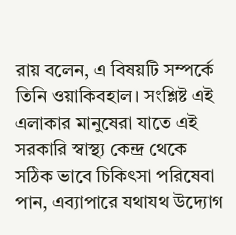রায় বলেন, এ বিষয়টি সম্পর্কে তিনি ওয়াকিবহাল। সংশ্লিষ্ট এই এলাকার মানুষেরা যাতে এই সরকারি স্বাস্থ্য কেন্দ্র থেকে সঠিক ভাবে চিকিৎসা পরিষেবা পান, এব্যাপারে যথাযথ উদ্যোগ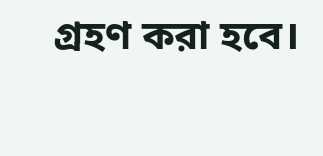গ্রহণ করা হবে।